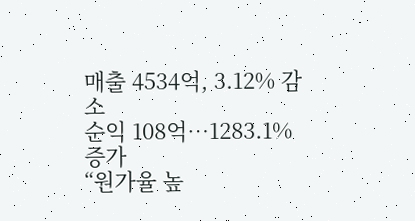매출 4534억, 3.12% 감소
순익 108억…1283.1% 증가
“원가율 높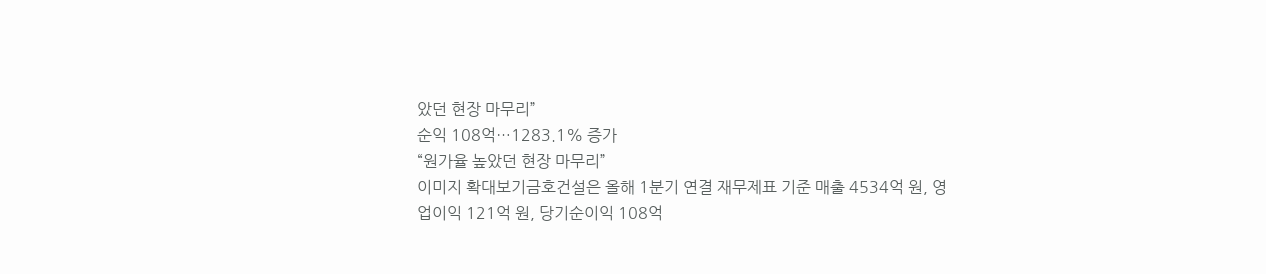았던 현장 마무리”
순익 108억…1283.1% 증가
“원가율 높았던 현장 마무리”
이미지 확대보기금호건설은 올해 1분기 연결 재무제표 기준 매출 4534억 원, 영업이익 121억 원, 당기순이익 108억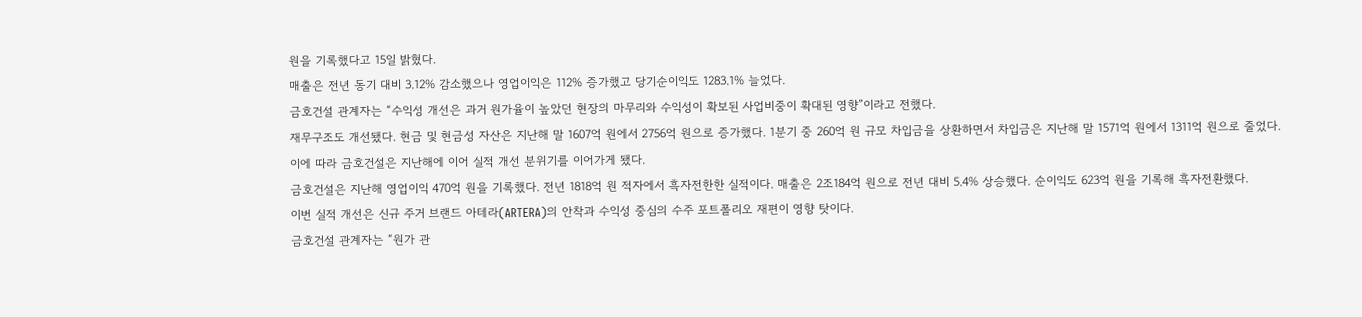원을 기록했다고 15일 밝혔다.
매출은 전년 동기 대비 3.12% 감소했으나 영업이익은 112% 증가했고 당기순이익도 1283.1% 늘었다.
금호건설 관계자는 “수익성 개선은 과거 원가율이 높았던 현장의 마무리와 수익성이 확보된 사업비중이 확대된 영향”이라고 전했다.
재무구조도 개선됐다. 현금 및 현금성 자산은 지난해 말 1607억 원에서 2756억 원으로 증가했다. 1분기 중 260억 원 규모 차입금을 상환하면서 차입금은 지난해 말 1571억 원에서 1311억 원으로 줄었다.
이에 따라 금호건설은 지난해에 이어 실적 개선 분위기를 이어가게 됐다.
금호건설은 지난해 영업이익 470억 원을 기록했다. 전년 1818억 원 적자에서 흑자전한한 실적이다. 매출은 2조184억 원으로 전년 대비 5.4% 상승했다. 순이익도 623억 원을 기록해 흑자전환했다.
이번 실적 개선은 신규 주거 브랜드 아테라(ARTERA)의 안착과 수익성 중심의 수주 포트폴리오 재편이 영향 탓이다.
금호건설 관계자는 “원가 관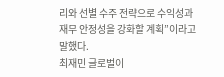리와 선별 수주 전략으로 수익성과 재무 안정성을 강화할 계획”이라고 말했다.
최재민 글로벌이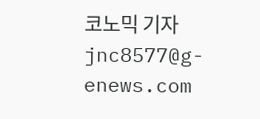코노믹 기자 jnc8577@g-enews.com